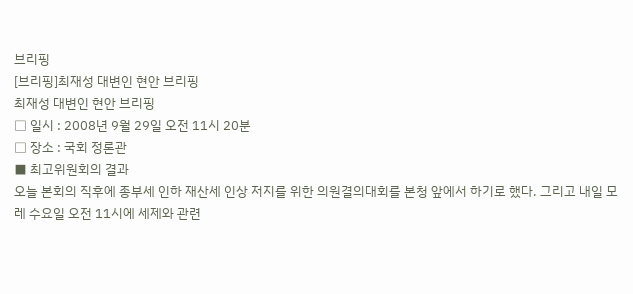브리핑
[브리핑]최재성 대변인 현안 브리핑
최재성 대변인 현안 브리핑
□ 일시 : 2008년 9월 29일 오전 11시 20분
□ 장소 : 국회 정론관
■ 최고위원회의 결과
오늘 본회의 직후에 종부세 인하 재산세 인상 저지를 위한 의원결의대회를 본청 앞에서 하기로 했다. 그리고 내일 모레 수요일 오전 11시에 세제와 관련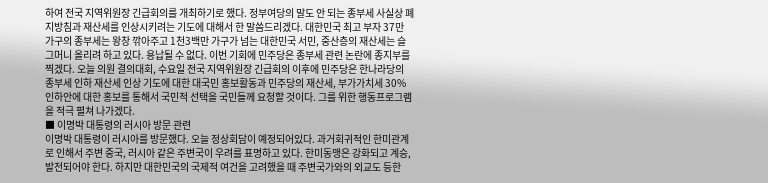하여 전국 지역위원장 긴급회의를 개최하기로 했다. 정부여당의 말도 안 되는 종부세 사실상 폐지방침과 재산세를 인상시키려는 기도에 대해서 한 말씀드리겠다. 대한민국 최고 부자 37만 가구의 종부세는 왕창 깎아주고 1천3백만 가구가 넘는 대한민국 서민, 중산층의 재산세는 슬그머니 올리려 하고 있다. 용납될 수 없다. 이번 기회에 민주당은 종부세 관련 논란에 종지부를 찍겠다. 오늘 의원 결의대회, 수요일 전국 지역위원장 긴급회의 이후에 민주당은 한나라당의 종부세 인하 재산세 인상 기도에 대한 대국민 홍보활동과 민주당의 재산세, 부가가치세 30% 인하안에 대한 홍보를 통해서 국민적 선택을 국민들께 요청할 것이다. 그를 위한 행동프로그램을 적극 펼쳐 나가겠다.
■ 이명박 대통령의 러시아 방문 관련
이명박 대통령이 러시아를 방문했다. 오늘 정상회담이 예정되어있다. 과거회귀적인 한미관계로 인해서 주변 중국, 러시아 같은 주변국이 우려를 표명하고 있다. 한미동맹은 강화되고 계승, 발전되어야 한다. 하지만 대한민국의 국제적 여건을 고려했을 때 주변국가와의 외교도 등한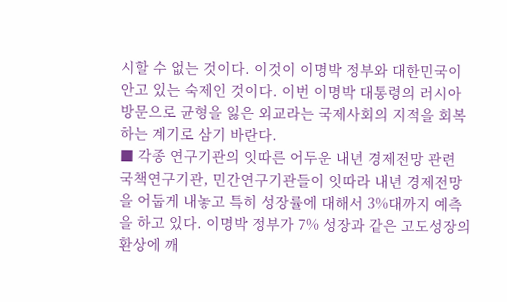시할 수 없는 것이다. 이것이 이명박 정부와 대한민국이 안고 있는 숙제인 것이다. 이번 이명박 대통령의 러시아 방문으로 균형을 잃은 외교라는 국제사회의 지적을 회복하는 계기로 삼기 바란다.
■ 각종 연구기관의 잇따른 어두운 내년 경제전망 관련
국책연구기관, 민간연구기관들이 잇따라 내년 경제전망을 어둡게 내놓고 특히 성장률에 대해서 3%대까지 예측을 하고 있다. 이명박 정부가 7% 성장과 같은 고도성장의 환상에 깨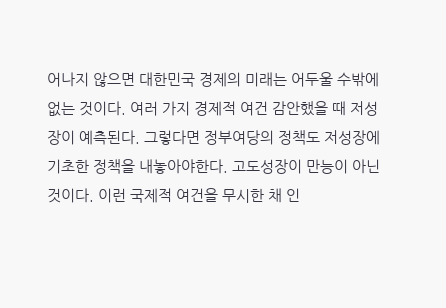어나지 않으면 대한민국 경제의 미래는 어두울 수밖에 없는 것이다. 여러 가지 경제적 여건 감안했을 때 저성장이 예측된다. 그렇다면 정부여당의 정책도 저성장에 기초한 정책을 내놓아야한다. 고도성장이 만능이 아닌 것이다. 이런 국제적 여건을 무시한 채 인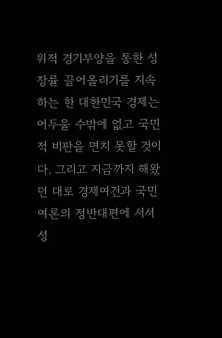위적 경기부양을 통한 성장률 끌어올리기를 지속하는 한 대한민국 경제는 어두울 수밖에 없고 국민적 비판을 면치 못할 것이다. 그리고 지금까지 해왔던 대로 경제여건과 국민여론의 정반대편에 서서 성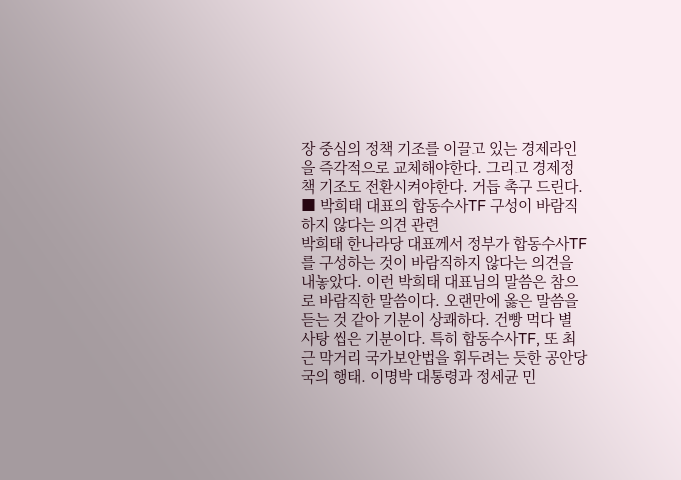장 중심의 정책 기조를 이끌고 있는 경제라인을 즉각적으로 교체해야한다. 그리고 경제정책 기조도 전환시켜야한다. 거듭 촉구 드린다.
■ 박희태 대표의 합동수사TF 구성이 바람직하지 않다는 의견 관련
박희태 한나라당 대표께서 정부가 합동수사TF를 구성하는 것이 바람직하지 않다는 의견을 내놓았다. 이런 박희태 대표님의 말씀은 참으로 바람직한 말씀이다. 오랜만에 옳은 말씀을 듣는 것 같아 기분이 상쾌하다. 건빵 먹다 별 사탕 씹은 기분이다. 특히 합동수사TF, 또 최근 막거리 국가보안법을 휘두려는 듯한 공안당국의 행태. 이명박 대통령과 정세균 민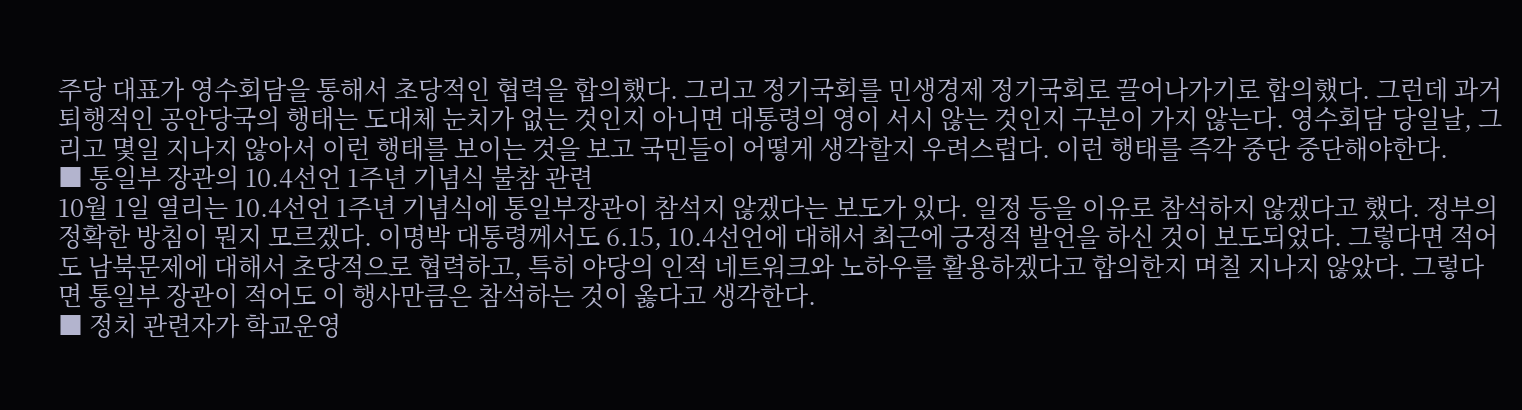주당 대표가 영수회담을 통해서 초당적인 협력을 합의했다. 그리고 정기국회를 민생경제 정기국회로 끌어나가기로 합의했다. 그런데 과거퇴행적인 공안당국의 행태는 도대체 눈치가 없는 것인지 아니면 대통령의 영이 서시 않는 것인지 구분이 가지 않는다. 영수회담 당일날, 그리고 몇일 지나지 않아서 이런 행태를 보이는 것을 보고 국민들이 어떻게 생각할지 우려스럽다. 이런 행태를 즉각 중단 중단해야한다.
■ 통일부 장관의 10.4선언 1주년 기념식 불참 관련
10월 1일 열리는 10.4선언 1주년 기념식에 통일부장관이 참석지 않겠다는 보도가 있다. 일정 등을 이유로 참석하지 않겠다고 했다. 정부의 정확한 방침이 뭔지 모르겠다. 이명박 대통령께서도 6.15, 10.4선언에 대해서 최근에 긍정적 발언을 하신 것이 보도되었다. 그렇다면 적어도 남북문제에 대해서 초당적으로 협력하고, 특히 야당의 인적 네트워크와 노하우를 활용하겠다고 합의한지 며칠 지나지 않았다. 그렇다면 통일부 장관이 적어도 이 행사만큼은 참석하는 것이 옳다고 생각한다.
■ 정치 관련자가 학교운영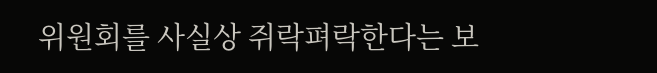위원회를 사실상 쥐락펴락한다는 보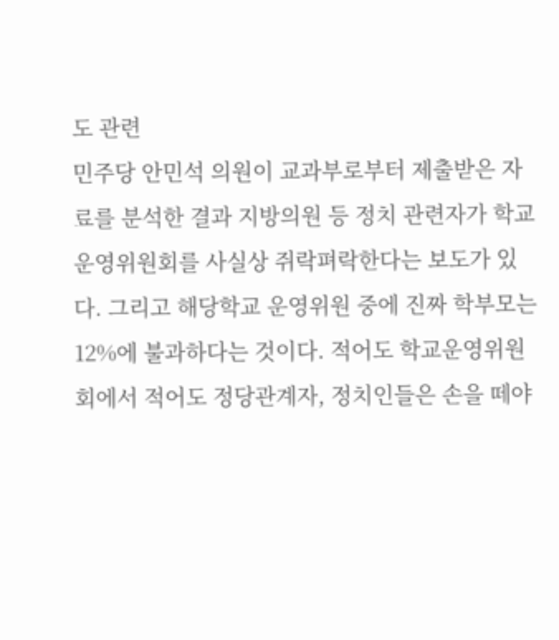도 관련
민주당 안민석 의원이 교과부로부터 제출받은 자료를 분석한 결과 지방의원 등 정치 관련자가 학교운영위원회를 사실상 쥐락펴락한다는 보도가 있다. 그리고 해당학교 운영위원 중에 진짜 학부모는 12%에 불과하다는 것이다. 적어도 학교운영위원회에서 적어도 정당관계자, 정치인들은 손을 떼야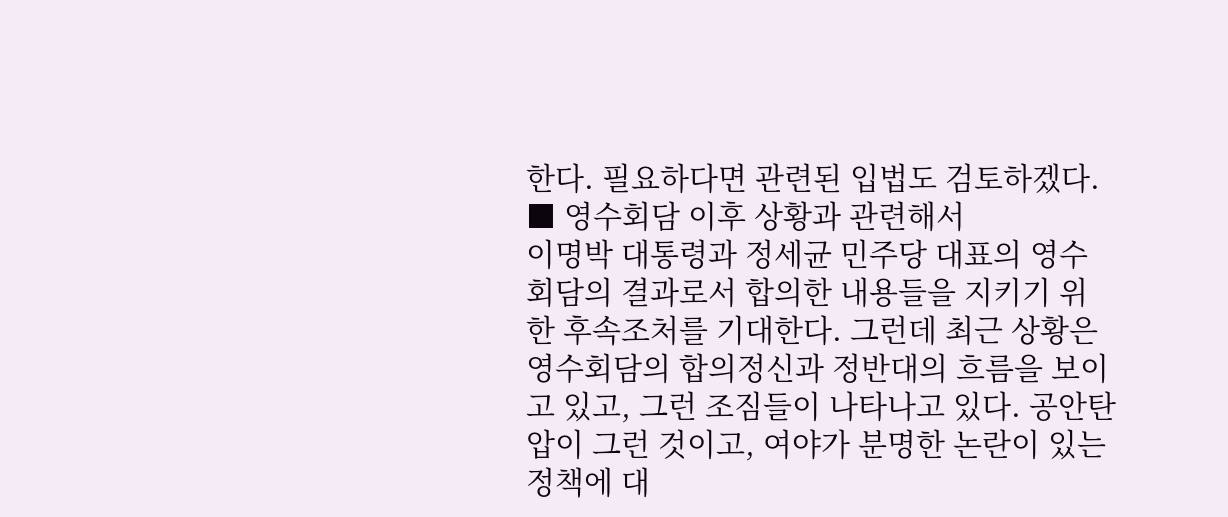한다. 필요하다면 관련된 입법도 검토하겠다.
■ 영수회담 이후 상황과 관련해서
이명박 대통령과 정세균 민주당 대표의 영수회담의 결과로서 합의한 내용들을 지키기 위한 후속조처를 기대한다. 그런데 최근 상황은 영수회담의 합의정신과 정반대의 흐름을 보이고 있고, 그런 조짐들이 나타나고 있다. 공안탄압이 그런 것이고, 여야가 분명한 논란이 있는 정책에 대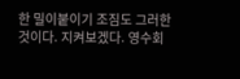한 밀이붙이기 조짐도 그러한 것이다. 지켜보겠다. 영수회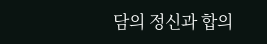담의 정신과 합의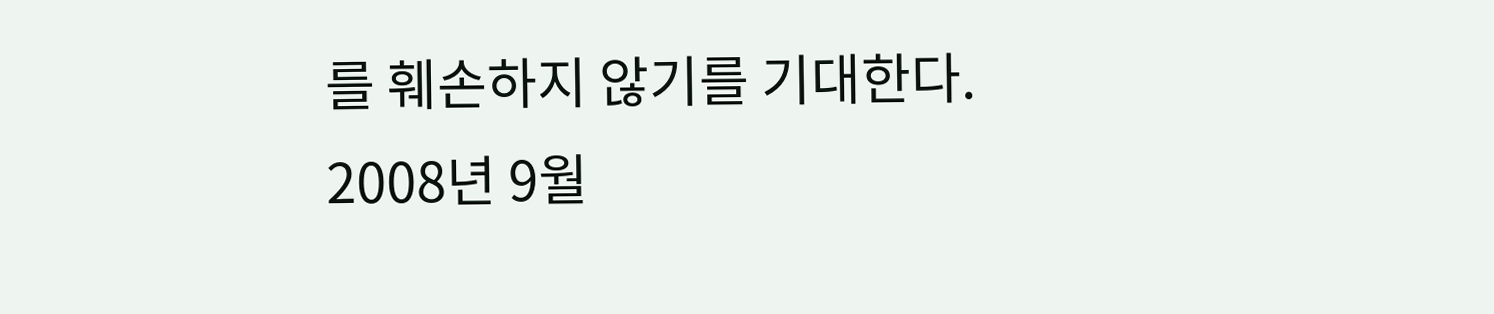를 훼손하지 않기를 기대한다.
2008년 9월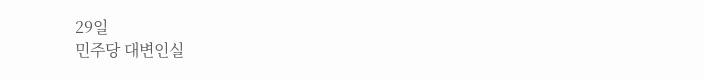29일
민주당 대변인실